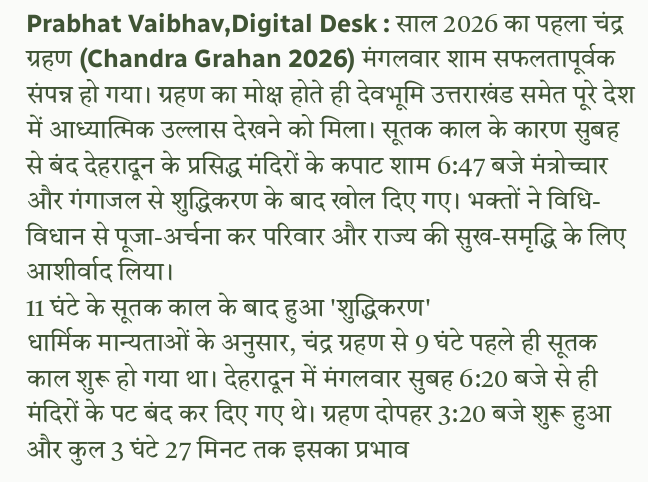Prabhat Vaibhav,Digital Desk : साल 2026 का पहला चंद्र ग्रहण (Chandra Grahan 2026) मंगलवार शाम सफलतापूर्वक संपन्न हो गया। ग्रहण का मोक्ष होते ही देवभूमि उत्तराखंड समेत पूरे देश में आध्यात्मिक उल्लास देखने को मिला। सूतक काल के कारण सुबह से बंद देहरादून के प्रसिद्ध मंदिरों के कपाट शाम 6:47 बजे मंत्रोच्चार और गंगाजल से शुद्धिकरण के बाद खोल दिए गए। भक्तों ने विधि-विधान से पूजा-अर्चना कर परिवार और राज्य की सुख-समृद्धि के लिए आशीर्वाद लिया।
11 घंटे के सूतक काल के बाद हुआ 'शुद्धिकरण'
धार्मिक मान्यताओं के अनुसार, चंद्र ग्रहण से 9 घंटे पहले ही सूतक काल शुरू हो गया था। देहरादून में मंगलवार सुबह 6:20 बजे से ही मंदिरों के पट बंद कर दिए गए थे। ग्रहण दोपहर 3:20 बजे शुरू हुआ और कुल 3 घंटे 27 मिनट तक इसका प्रभाव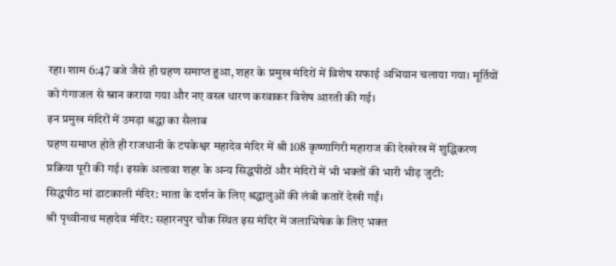रहा। शाम 6:47 बजे जैसे ही ग्रहण समाप्त हुआ, शहर के प्रमुख मंदिरों में विशेष सफाई अभियान चलाया गया। मूर्तियों को गंगाजल से स्नान कराया गया और नए वस्त्र धारण करवाकर विशेष आरती की गई।
इन प्रमुख मंदिरों में उमड़ा श्रद्धा का सैलाब
ग्रहण समाप्त होते ही राजधानी के टपकेश्वर महादेव मंदिर में श्री 108 कृष्णागिरी महाराज की देखरेख में शुद्धिकरण प्रक्रिया पूरी की गई। इसके अलावा शहर के अन्य सिद्धपीठों और मंदिरों में भी भक्तों की भारी भीड़ जुटी:
सिद्धपीठ मां डाटकाली मंदिर: माता के दर्शन के लिए श्रद्धालुओं की लंबी कतारें देखी गईं।
श्री पृथ्वीनाथ महादेव मंदिर: सहारनपुर चौक स्थित इस मंदिर में जलाभिषेक के लिए भक्त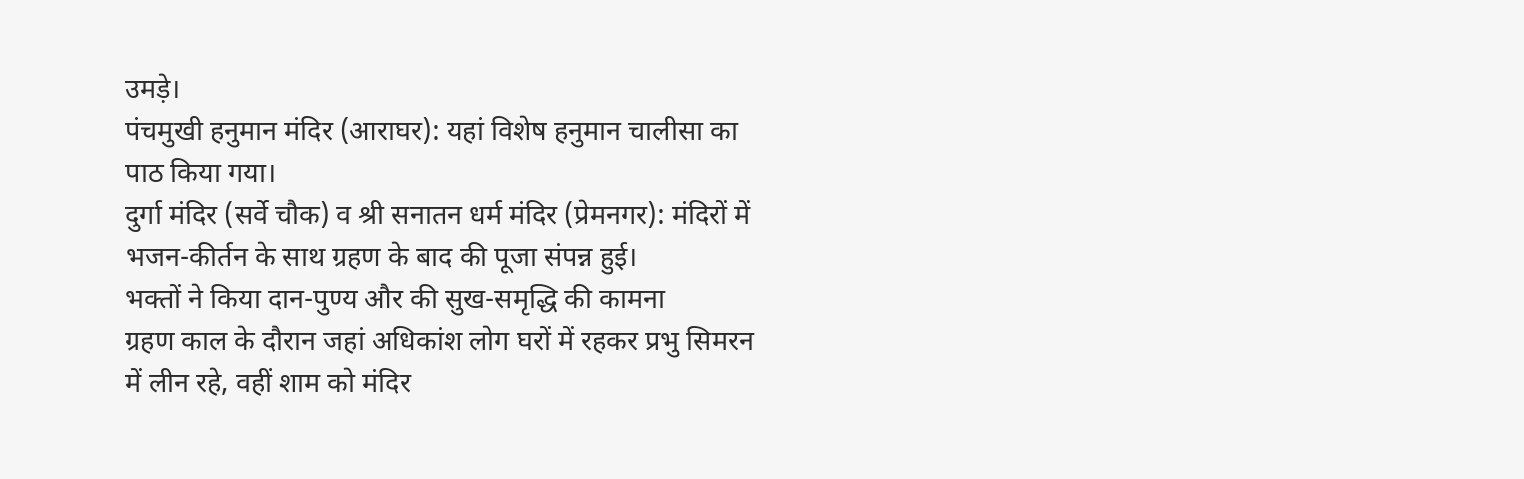उमड़े।
पंचमुखी हनुमान मंदिर (आराघर): यहां विशेष हनुमान चालीसा का पाठ किया गया।
दुर्गा मंदिर (सर्वे चौक) व श्री सनातन धर्म मंदिर (प्रेमनगर): मंदिरों में भजन-कीर्तन के साथ ग्रहण के बाद की पूजा संपन्न हुई।
भक्तों ने किया दान-पुण्य और की सुख-समृद्धि की कामना
ग्रहण काल के दौरान जहां अधिकांश लोग घरों में रहकर प्रभु सिमरन में लीन रहे, वहीं शाम को मंदिर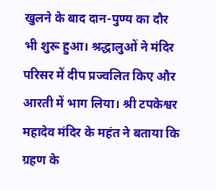खुलने के बाद दान-पुण्य का दौर भी शुरू हुआ। श्रद्धालुओं ने मंदिर परिसर में दीप प्रज्वलित किए और आरती में भाग लिया। श्री टपकेश्वर महादेव मंदिर के महंत ने बताया कि ग्रहण के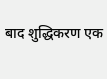बाद शुद्धिकरण एक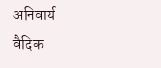अनिवार्य वैदिक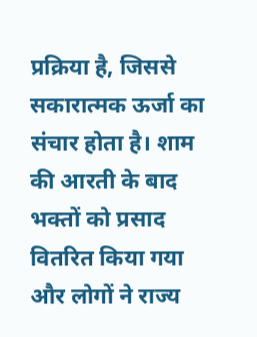प्रक्रिया है, जिससे सकारात्मक ऊर्जा का संचार होता है। शाम की आरती के बाद भक्तों को प्रसाद वितरित किया गया और लोगों ने राज्य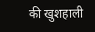की खुशहाली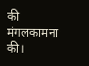की मंगलकामना की।